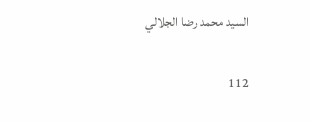السيد محمد رضا الجلالي

112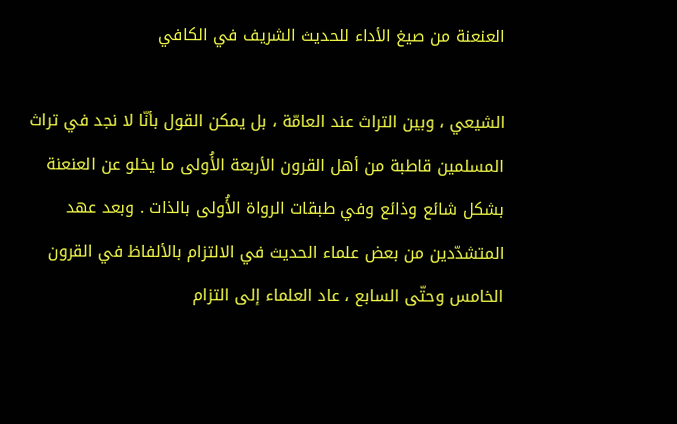العنعنة من صيغ الأداء للحديث الشريف في الكافي

الشيعي ، وبين التراث عند العامّة ، بل يمكن القول بأنّا لا نجد في تراث المسلمين قاطبة من أهل القرون الأربعة الأُولى ما يخلو عن العنعنة بشكل شائع وذائع وفي طبقات الرواة الأُولى بالذات . وبعد عهد المتشدّدين من بعض علماء الحديث في الالتزام بالألفاظ في القرون الخامس وحتّى السابع ، عاد العلماء إلى التزام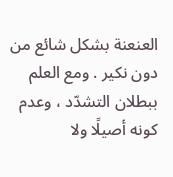العنعنة بشكل شائع من دون نكير . ومع العلم ببطلان التشدّد ، وعدم كونه أصيلًا ولا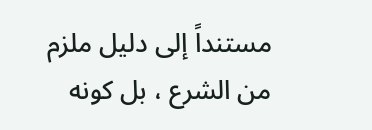مستنداً إلى دليل ملزم من الشرع ، بل كونه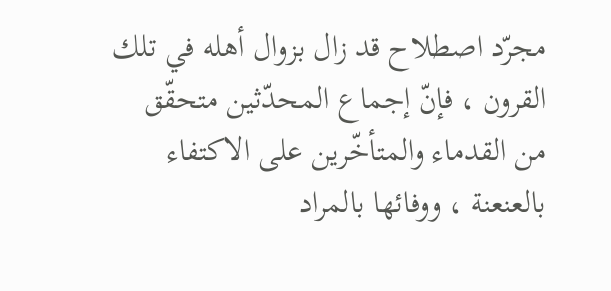مجرّد اصطلاح قد زال بزوال أهله في تلك القرون ، فإنّ إجماع المحدّثين متحقّق من القدماء والمتأخّرين على الاكتفاء بالعنعنة ، ووفائها بالمراد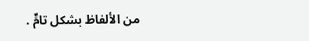من الألفاظ بشكل تامٍّ .